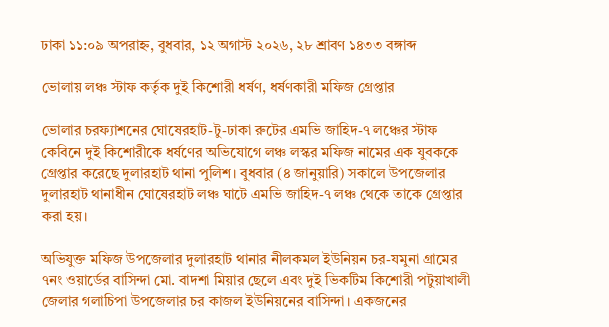ঢাকা ১১:০৯ অপরাহ্ন, বুধবার, ১২ অগাস্ট ২০২৬, ২৮ শ্রাবণ ১৪৩৩ বঙ্গাব্দ

ভোলায় লঞ্চ স্টাফ কর্তৃক দুই কিশোরী ধর্ষণ, ধর্ষণকারী মফিজ গ্রেপ্তার

ভোলার চরফ্যাশনের ঘোষেরহাট-টু-ঢাকা রুটের এমভি জাহিদ-৭ লঞ্চের স্টাফ কেবিনে দুই কিশোরীকে ধর্ষণের অভিযোগে লঞ্চ লস্কর মফিজ নামের এক যুবককে গ্রেপ্তার করেছে দুলারহাট থানা পুলিশ। বুধবার (৪ জানুয়ারি) সকালে উপজেলার দুলারহাট থানাধীন ঘোষেরহাট লঞ্চ ঘাটে এমভি জাহিদ-৭ লঞ্চ থেকে তাকে গ্রেপ্তার করা হয়।

অভিযুক্ত মফিজ উপজেলার দুলারহাট থানার নীলকমল ইউনিয়ন চর-যমুনা গ্রামের ৭নং ওয়ার্ডের বাসিন্দা মো. বাদশা মিয়ার ছেলে এবং দুই ভিকটিম কিশোরী পটুয়াখালী জেলার গলাচিপা উপজেলার চর কাজল ইউনিয়নের বাসিন্দা। একজনের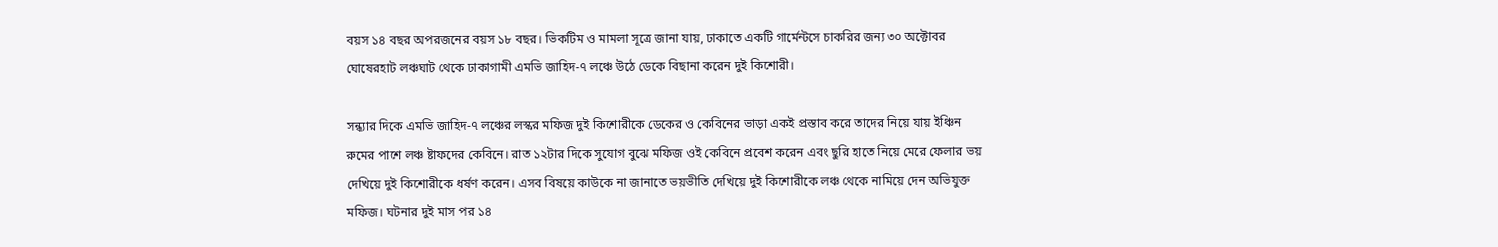বয়স ১৪ বছর অপরজনের বয়স ১৮ বছর। ভিকটিম ও মামলা সূত্রে জানা যায়, ঢাকাতে একটি গার্মেন্টসে চাকরির জন্য ৩০ অক্টোবর ঘোষেরহাট লঞ্চঘাট থেকে ঢাকাগামী এমভি জাহিদ-৭ লঞ্চে উঠে ডেকে বিছানা করেন দুই কিশোরী।

সন্ধ্যার দিকে এমভি জাহিদ-৭ লঞ্চের লস্কর মফিজ দুই কিশোরীকে ডেকের ও কেবিনের ভাড়া একই প্রস্তাব করে তাদের নিয়ে যায় ইঞ্চিন রুমের পাশে লঞ্চ ষ্টাফদের কেবিনে। রাত ১২টার দিকে সুযোগ বুঝে মফিজ ওই কেবিনে প্রবেশ করেন এবং ছুরি হাতে নিয়ে মেরে ফেলার ভয় দেখিয়ে দুই কিশোরীকে ধর্ষণ করেন। এসব বিষয়ে কাউকে না জানাতে ভয়ভীতি দেখিয়ে দুই কিশোরীকে লঞ্চ থেকে নামিয়ে দেন অভিযুক্ত মফিজ। ঘটনার দুই মাস পর ১৪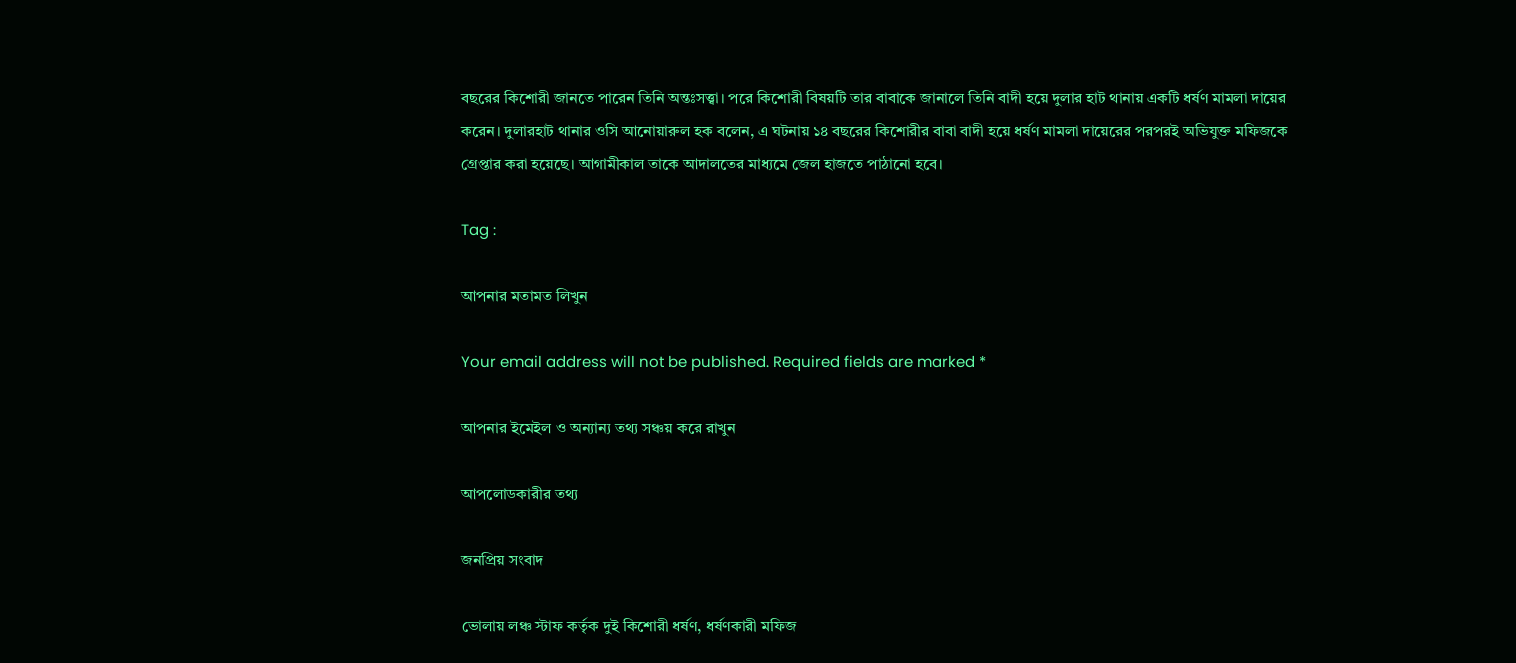বছরের কিশোরী জানতে পারেন তিনি অন্তঃসত্ত্বা। পরে কিশোরী বিষয়টি তার বাবাকে জানালে তিনি বাদী হয়ে দুলার হাট থানায় একটি ধর্ষণ মামলা দায়ের করেন। দুলারহাট থানার ওসি আনোয়ারুল হক বলেন, এ ঘটনায় ১৪ বছরের কিশোরীর বাবা বাদী হয়ে ধর্ষণ মামলা দায়েরের পরপরই অভিযুক্ত মফিজকে গ্রেপ্তার করা হয়েছে। আগামীকাল তাকে আদালতের মাধ্যমে জেল হাজতে পাঠানো হবে।

Tag :

আপনার মতামত লিখুন

Your email address will not be published. Required fields are marked *

আপনার ইমেইল ও অন্যান্য তথ্য সঞ্চয় করে রাখুন

আপলোডকারীর তথ্য

জনপ্রিয় সংবাদ

ভোলায় লঞ্চ স্টাফ কর্তৃক দুই কিশোরী ধর্ষণ, ধর্ষণকারী মফিজ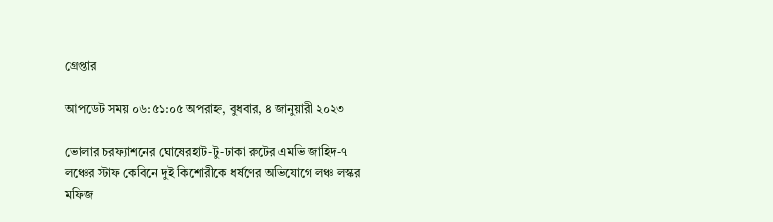গ্রেপ্তার

আপডেট সময় ০৬:৫১:০৫ অপরাহ্ন, বুধবার, ৪ জানুয়ারী ২০২৩

ভোলার চরফ্যাশনের ঘোষেরহাট-টু-ঢাকা রুটের এমভি জাহিদ-৭ লঞ্চের স্টাফ কেবিনে দুই কিশোরীকে ধর্ষণের অভিযোগে লঞ্চ লস্কর মফিজ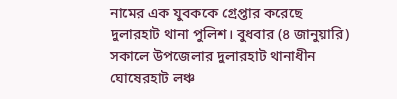নামের এক যুবককে গ্রেপ্তার করেছে দুলারহাট থানা পুলিশ। বুধবার (৪ জানুয়ারি) সকালে উপজেলার দুলারহাট থানাধীন ঘোষেরহাট লঞ্চ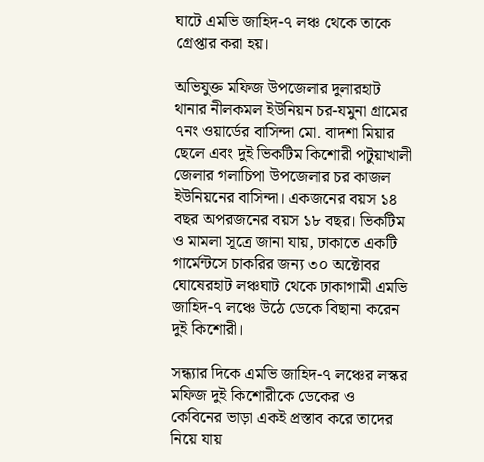ঘাটে এমভি জাহিদ-৭ লঞ্চ থেকে তাকে গ্রেপ্তার করা হয়।

অভিযুক্ত মফিজ উপজেলার দুলারহাট থানার নীলকমল ইউনিয়ন চর-যমুনা গ্রামের ৭নং ওয়ার্ডের বাসিন্দা মো. বাদশা মিয়ার ছেলে এবং দুই ভিকটিম কিশোরী পটুয়াখালী জেলার গলাচিপা উপজেলার চর কাজল ইউনিয়নের বাসিন্দা। একজনের বয়স ১৪ বছর অপরজনের বয়স ১৮ বছর। ভিকটিম ও মামলা সূত্রে জানা যায়, ঢাকাতে একটি গার্মেন্টসে চাকরির জন্য ৩০ অক্টোবর ঘোষেরহাট লঞ্চঘাট থেকে ঢাকাগামী এমভি জাহিদ-৭ লঞ্চে উঠে ডেকে বিছানা করেন দুই কিশোরী।

সন্ধ্যার দিকে এমভি জাহিদ-৭ লঞ্চের লস্কর মফিজ দুই কিশোরীকে ডেকের ও কেবিনের ভাড়া একই প্রস্তাব করে তাদের নিয়ে যায়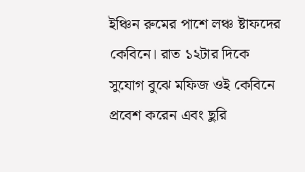ইঞ্চিন রুমের পাশে লঞ্চ ষ্টাফদের কেবিনে। রাত ১২টার দিকে সুযোগ বুঝে মফিজ ওই কেবিনে প্রবেশ করেন এবং ছুরি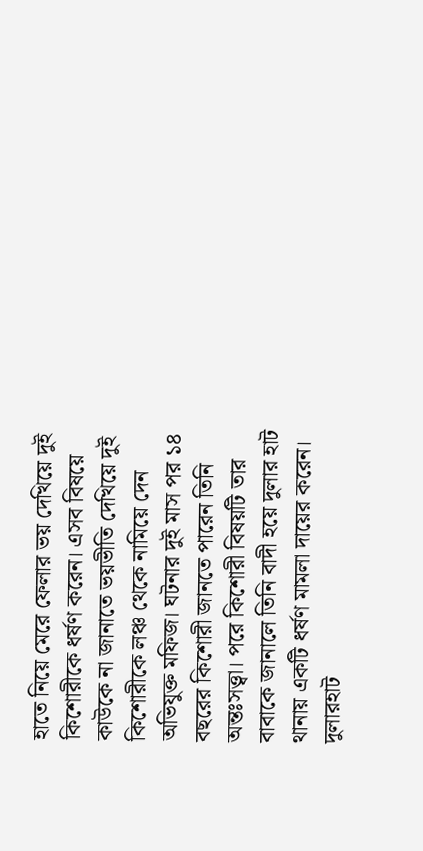হাতে নিয়ে মেরে ফেলার ভয় দেখিয়ে দুই কিশোরীকে ধর্ষণ করেন। এসব বিষয়ে কাউকে না জানাতে ভয়ভীতি দেখিয়ে দুই কিশোরীকে লঞ্চ থেকে নামিয়ে দেন অভিযুক্ত মফিজ। ঘটনার দুই মাস পর ১৪ বছরের কিশোরী জানতে পারেন তিনি অন্তঃসত্ত্বা। পরে কিশোরী বিষয়টি তার বাবাকে জানালে তিনি বাদী হয়ে দুলার হাট থানায় একটি ধর্ষণ মামলা দায়ের করেন। দুলারহাট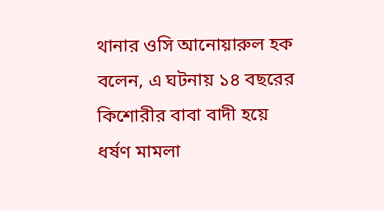থানার ওসি আনোয়ারুল হক বলেন, এ ঘটনায় ১৪ বছরের কিশোরীর বাবা বাদী হয়ে ধর্ষণ মামলা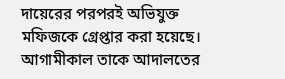দায়েরের পরপরই অভিযুক্ত মফিজকে গ্রেপ্তার করা হয়েছে। আগামীকাল তাকে আদালতের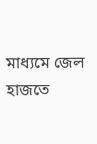মাধ্যমে জেল হাজতে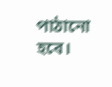পাঠানো হবে।